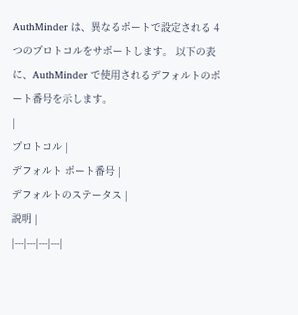AuthMinder は、異なるポートで設定される 4 つのプロトコルをサポートします。 以下の表に、AuthMinder で使用されるデフォルトのポート番号を示します。
|
プロトコル |
デフォルト ポート番号 |
デフォルトのステータス |
説明 |
|---|---|---|---|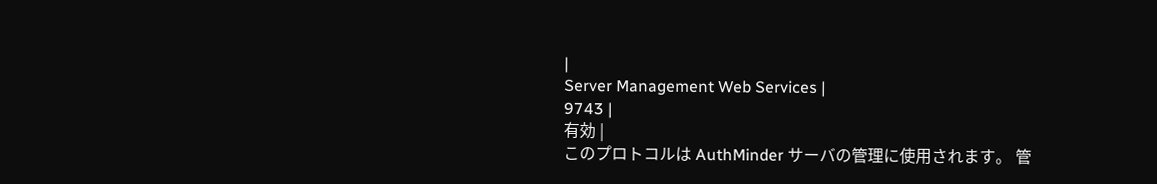|
Server Management Web Services |
9743 |
有効 |
このプロトコルは AuthMinder サーバの管理に使用されます。 管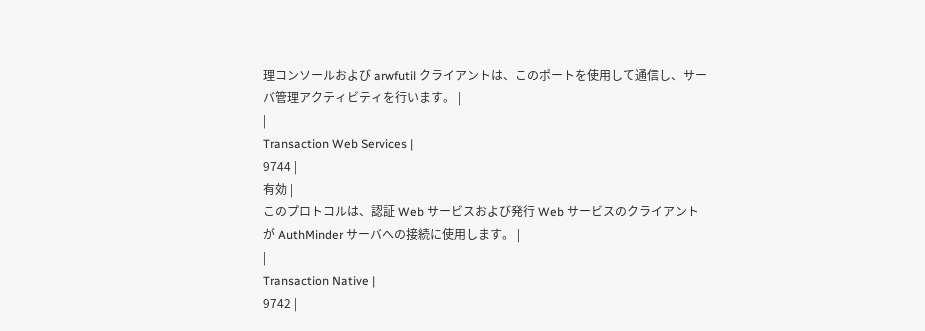理コンソールおよび arwfutil クライアントは、このポートを使用して通信し、サーバ管理アクティビティを行います。 |
|
Transaction Web Services |
9744 |
有効 |
このプロトコルは、認証 Web サービスおよび発行 Web サービスのクライアントが AuthMinder サーバへの接続に使用します。 |
|
Transaction Native |
9742 |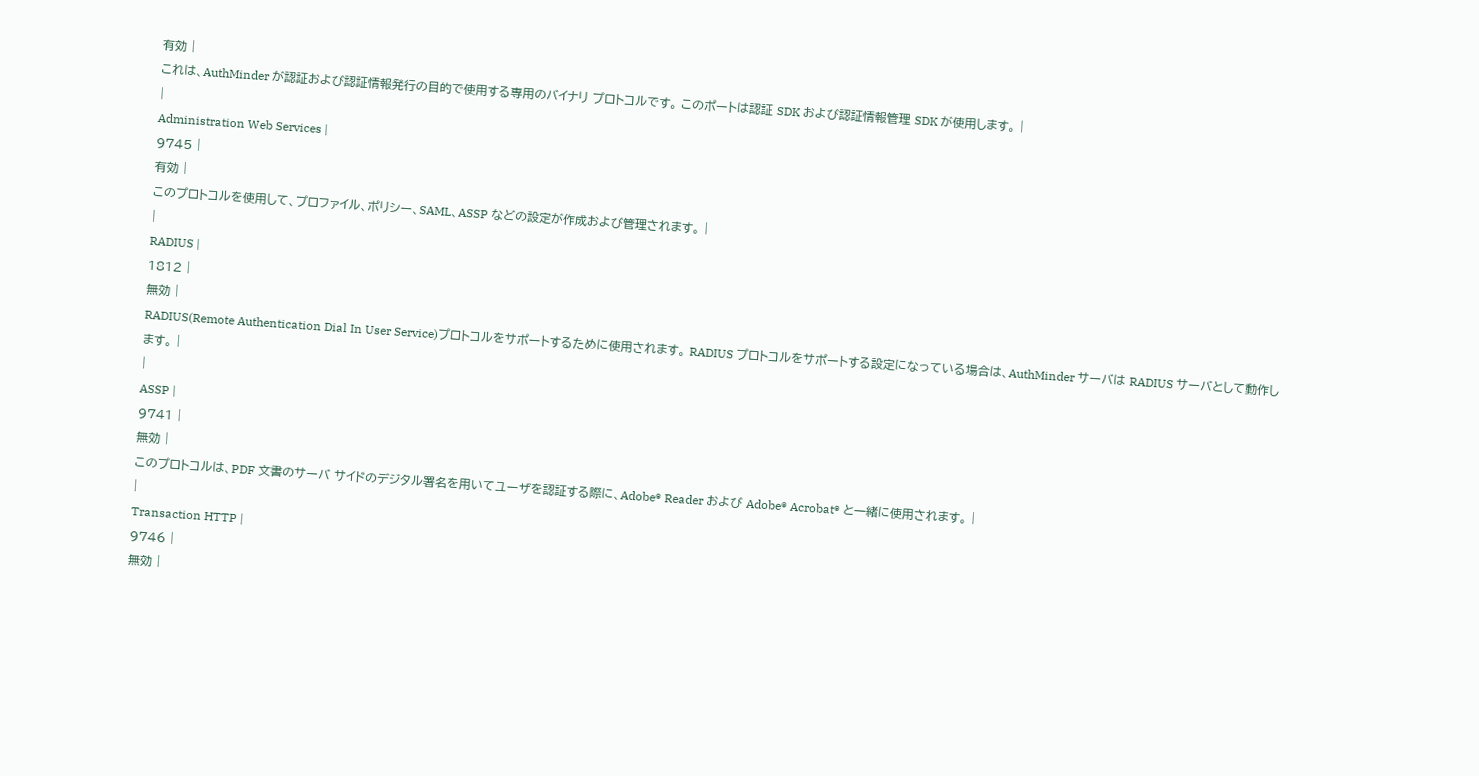有効 |
これは、AuthMinder が認証および認証情報発行の目的で使用する専用のバイナリ プロトコルです。 このポートは認証 SDK および認証情報管理 SDK が使用します。 |
|
Administration Web Services |
9745 |
有効 |
このプロトコルを使用して、プロファイル、ポリシー、SAML、ASSP などの設定が作成および管理されます。 |
|
RADIUS |
1812 |
無効 |
RADIUS(Remote Authentication Dial In User Service)プロトコルをサポートするために使用されます。 RADIUS プロトコルをサポートする設定になっている場合は、AuthMinder サーバは RADIUS サーバとして動作します。 |
|
ASSP |
9741 |
無効 |
このプロトコルは、PDF 文書のサーバ サイドのデジタル署名を用いてユーザを認証する際に、Adobe® Reader および Adobe® Acrobat® と一緒に使用されます。 |
|
Transaction HTTP |
9746 |
無効 |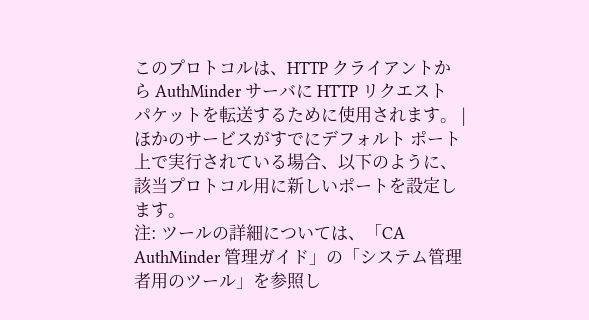このプロトコルは、HTTP クライアントから AuthMinder サーバに HTTP リクエスト パケットを転送するために使用されます。 |
ほかのサービスがすでにデフォルト ポート上で実行されている場合、以下のように、該当プロトコル用に新しいポートを設定します。
注: ツールの詳細については、「CA AuthMinder 管理ガイド」の「システム管理者用のツール」を参照し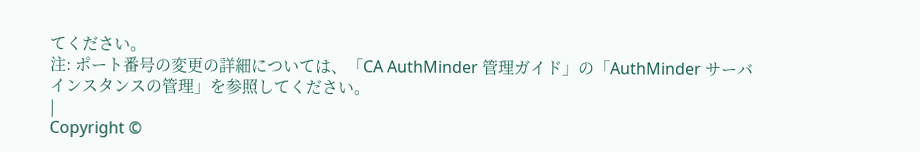てください。
注: ポート番号の変更の詳細については、「CA AuthMinder 管理ガイド」の「AuthMinder サーバ インスタンスの管理」を参照してください。
|
Copyright ©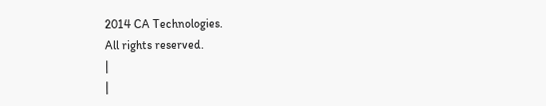2014 CA Technologies.
All rights reserved.
|
|